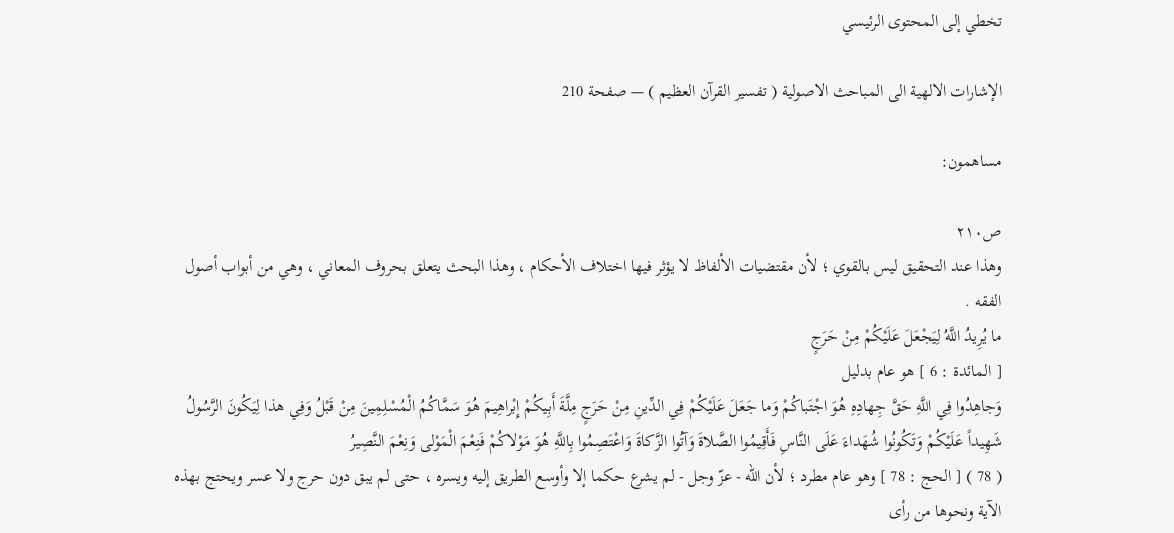تخطي إلى المحتوى الرئيسي

الإشارات الالهية الى المباحث الاصولية ( تفسير القرآن العظيم ) — صفحة 210

مساهمون:

ص٢١٠
وهذا عند التحقيق ليس بالقوي ؛ لأن مقتضيات الألفاظ لا يؤثر فيها اختلاف الأحكام ، وهذا البحث يتعلق بحروف المعاني ، وهي من أبواب أصول الفقه .
ما يُرِيدُ اللَّهُ لِيَجْعَلَ عَلَيْكُمْ مِنْ حَرَجٍ
[ المائدة : 6 ] هو عام بدليل
وَجاهِدُوا فِي اللَّهِ حَقَّ جِهادِهِ هُوَ اجْتَباكُمْ وَما جَعَلَ عَلَيْكُمْ فِي الدِّينِ مِنْ حَرَجٍ مِلَّةَ أَبِيكُمْ إِبْراهِيمَ هُوَ سَمَّاكُمُ الْمُسْلِمِينَ مِنْ قَبْلُ وَفِي هذا لِيَكُونَ الرَّسُولُ شَهِيداً عَلَيْكُمْ وَتَكُونُوا شُهَداءَ عَلَى النَّاسِ فَأَقِيمُوا الصَّلاةَ وَآتُوا الزَّكاةَ وَاعْتَصِمُوا بِاللَّهِ هُوَ مَوْلاكُمْ فَنِعْمَ الْمَوْلى وَنِعْمَ النَّصِيرُ
( 78 ) [ الحج : 78 ] وهو عام مطرد ؛ لأن اللّه - عزّ وجل - لم يشرع حكما إلا وأوسع الطريق إليه ويسره ، حتى لم يبق دون حرج ولا عسر ويحتج بهذه الآية ونحوها من رأى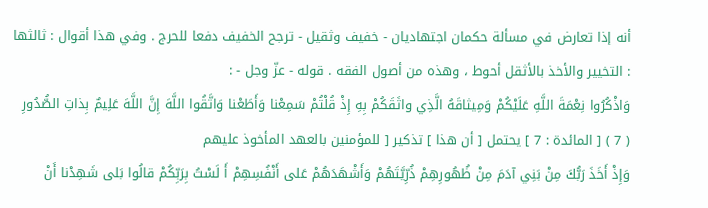أنه إذا تعارض في مسألة حكمان اجتهاديان - خفيف وثقيل - ترجح الخفيف دفعا للحرج . وفي هذا أقوال : ثالثها : التخيير والأخذ بالأثقل أحوط ، وهذه من أصول الفقه . قوله - عزّ وجل - :
وَاذْكُرُوا نِعْمَةَ اللَّهِ عَلَيْكُمْ وَمِيثاقَهُ الَّذِي واثَقَكُمْ بِهِ إِذْ قُلْتُمْ سَمِعْنا وَأَطَعْنا وَاتَّقُوا اللَّهَ إِنَّ اللَّهَ عَلِيمٌ بِذاتِ الصُّدُورِ
( 7 ) [ المائدة : 7 ] يحتمل [ أن هذا ] تذكير [ للمؤمنين بالعهد المأخوذ عليهم
وَإِذْ أَخَذَ رَبُّكَ مِنْ بَنِي آدَمَ مِنْ ظُهُورِهِمْ ذُرِّيَّتَهُمْ وَأَشْهَدَهُمْ عَلى أَنْفُسِهِمْ أَ لَسْتُ بِرَبِّكُمْ قالُوا بَلى شَهِدْنا أَنْ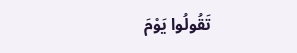تَقُولُوا يَوْمَ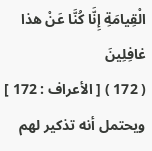الْقِيامَةِ إِنَّا كُنَّا عَنْ هذا غافِلِينَ
( 172 ) [ الأعراف : 172 ] ويحتمل أنه تذكير لهم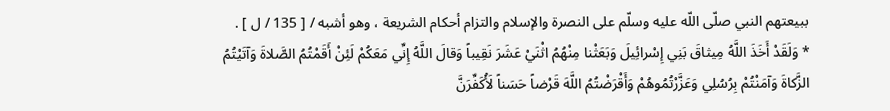ببيعتهم النبي صلّى اللّه عليه وسلّم على النصرة والإسلام والتزام أحكام الشريعة ، وهو أشبه / [ 135 / ل ] .
* وَلَقَدْ أَخَذَ اللَّهُ مِيثاقَ بَنِي إِسْرائِيلَ وَبَعَثْنا مِنْهُمُ اثْنَيْ عَشَرَ نَقِيباً وَقالَ اللَّهُ إِنِّي مَعَكُمْ لَئِنْ أَقَمْتُمُ الصَّلاةَ وَآتَيْتُمُ الزَّكاةَ وَآمَنْتُمْ بِرُسُلِي وَعَزَّرْتُمُوهُمْ وَأَقْرَضْتُمُ اللَّهَ قَرْضاً حَسَناً لَأُكَفِّرَنَّ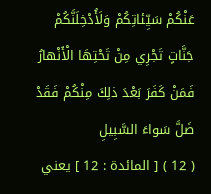عَنْكُمْ سَيِّئاتِكُمْ وَلَأُدْخِلَنَّكُمْ جَنَّاتٍ تَجْرِي مِنْ تَحْتِهَا الْأَنْهارُ فَمَنْ كَفَرَ بَعْدَ ذلِكَ مِنْكُمْ فَقَدْ ضَلَّ سَواءَ السَّبِيلِ
( 12 ) [ المائدة : 12 ] يعني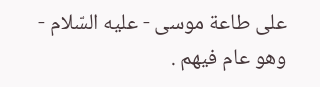على طاعة موسى - عليه السّلام - وهو عام فيهم .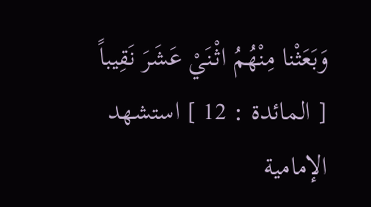وَبَعَثْنا مِنْهُمُ اثْنَيْ عَشَرَ نَقِيباً
[ المائدة : 12 ] استشهد الإمامية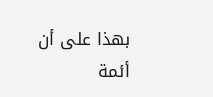بهذا على أن أئمة